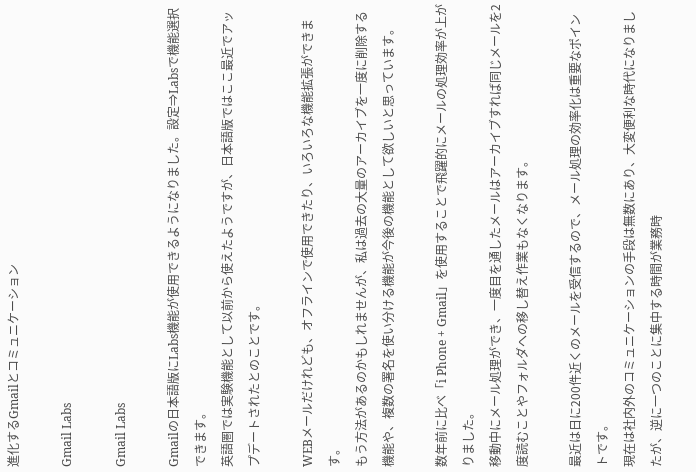進化するGmailとコミュニケーション

Gmail Labs

Gmail Labs

Gmailの日本語版にLabs機能が使用できるようになりました。設定⇒Labsで機能選択できます。
英語圏では実験機能として以前から使えたようですが、日本語版ではここ最近でアップデートされたとのことです。

WEBメールだけれども、オフラインで使用できたり、いろいろな機能拡張ができます。
もう方法があるのかもしれませんが、私は過去の大量のアーカイブを一度に削除する機能や、複数の署名を使い分ける機能が今後の機能として欲しいと思っています。

数年前に比べ「i Phone + Gmail」を使用することで飛躍的にメールの処理効率が上がりました。
移動中にメール処理ができ、一度目を通したメールはアーカイブすれば同じメールを2度読むことやフォルダへの移し替え作業もなくなります。

最近は日に200件近くのメールを受信するので、メール処理の効率化は重要なポイントです。
現在は社内外のコミュニケーションの手段は無数にあり、大変便利な時代になりましたが、逆に一つのことに集中する時間が業務時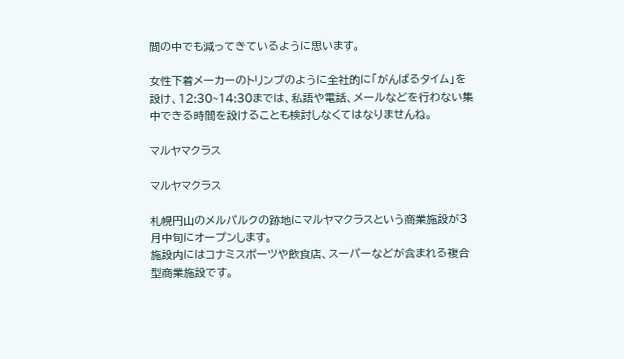間の中でも減ってきているように思います。

女性下着メーカーのトリンプのように全社的に「がんばるタイム」を設け、12:30~14:30までは、私語や電話、メールなどを行わない集中できる時間を設けることも検討しなくてはなりませんね。

マルヤマクラス

マルヤマクラス

札幌円山のメルパルクの跡地にマルヤマクラスという商業施設が3月中旬にオープンします。
施設内にはコナミスポーツや飲食店、スーパーなどが含まれる複合型商業施設です。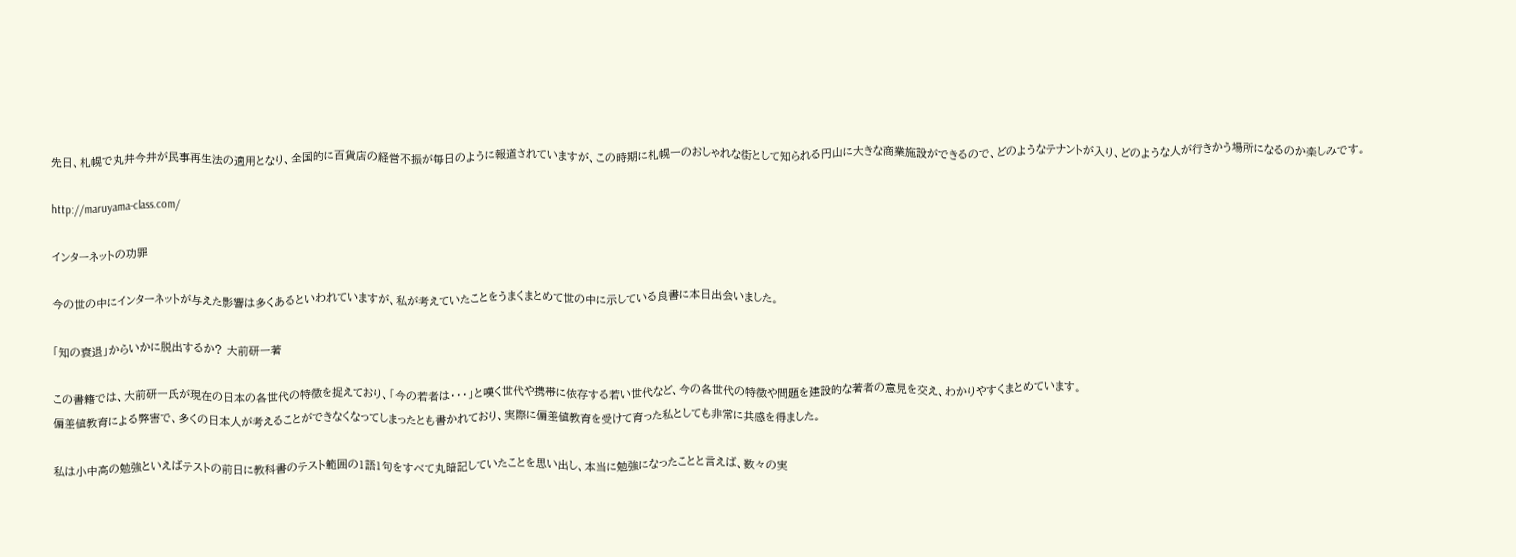先日、札幌で丸井今井が民事再生法の適用となり、全国的に百貨店の経営不振が毎日のように報道されていますが、この時期に札幌一のおしゃれな街として知られる円山に大きな商業施設ができるので、どのようなテナントが入り、どのような人が行きかう場所になるのか楽しみです。

http://maruyama-class.com/

インターネットの功罪

今の世の中にインターネットが与えた影響は多くあるといわれていますが、私が考えていたことをうまくまとめて世の中に示している良書に本日出会いました。

「知の衰退」からいかに脱出するか? 大前研一著

この書籍では、大前研一氏が現在の日本の各世代の特徴を捉えており、「今の若者は・・・」と嘆く世代や携帯に依存する若い世代など、今の各世代の特徴や問題を建設的な著者の意見を交え、わかりやすくまとめています。
偏差値教育による弊害で、多くの日本人が考えることができなくなってしまったとも書かれており、実際に偏差値教育を受けて育った私としても非常に共感を得ました。

私は小中高の勉強といえばテストの前日に教科書のテスト範囲の1語1句をすべて丸暗記していたことを思い出し、本当に勉強になったことと言えば、数々の実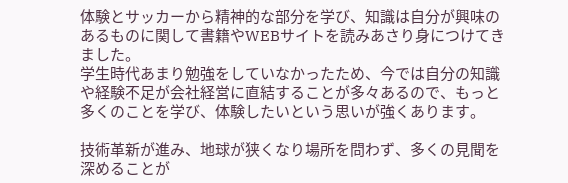体験とサッカーから精神的な部分を学び、知識は自分が興味のあるものに関して書籍やWEBサイトを読みあさり身につけてきました。
学生時代あまり勉強をしていなかったため、今では自分の知識や経験不足が会社経営に直結することが多々あるので、もっと多くのことを学び、体験したいという思いが強くあります。

技術革新が進み、地球が狭くなり場所を問わず、多くの見聞を深めることが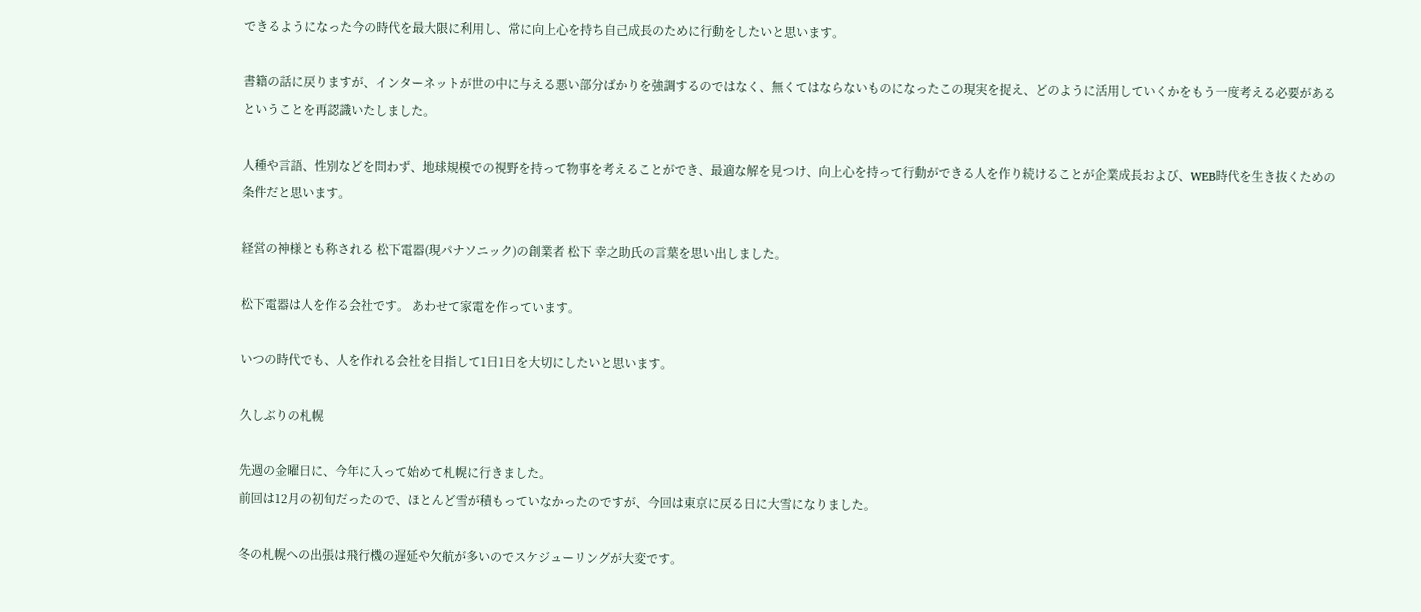できるようになった今の時代を最大限に利用し、常に向上心を持ち自己成長のために行動をしたいと思います。

書籍の話に戻りますが、インターネットが世の中に与える悪い部分ばかりを強調するのではなく、無くてはならないものになったこの現実を捉え、どのように活用していくかをもう一度考える必要があるということを再認識いたしました。

人種や言語、性別などを問わず、地球規模での視野を持って物事を考えることができ、最適な解を見つけ、向上心を持って行動ができる人を作り続けることが企業成長および、WEB時代を生き抜くための条件だと思います。

経営の神様とも称される 松下電器(現パナソニック)の創業者 松下 幸之助氏の言葉を思い出しました。

松下電器は人を作る会社です。 あわせて家電を作っています。

いつの時代でも、人を作れる会社を目指して1日1日を大切にしたいと思います。

久しぶりの札幌

先週の金曜日に、今年に入って始めて札幌に行きました。
前回は12月の初旬だったので、ほとんど雪が積もっていなかったのですが、今回は東京に戻る日に大雪になりました。

冬の札幌への出張は飛行機の遅延や欠航が多いのでスケジューリングが大変です。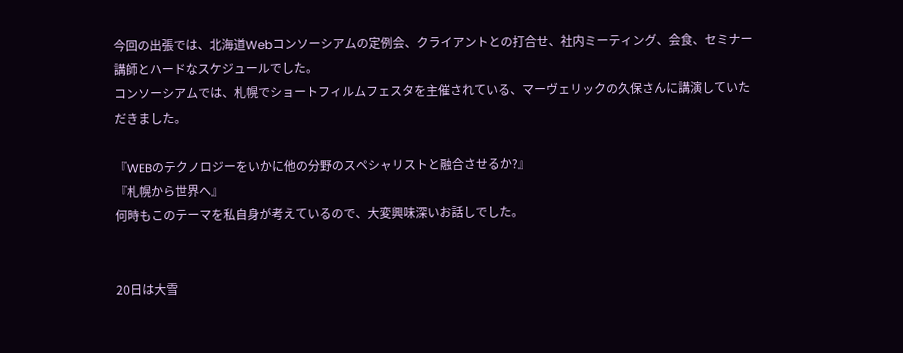今回の出張では、北海道Webコンソーシアムの定例会、クライアントとの打合せ、社内ミーティング、会食、セミナー講師とハードなスケジュールでした。
コンソーシアムでは、札幌でショートフィルムフェスタを主催されている、マーヴェリックの久保さんに講演していただきました。

『WEBのテクノロジーをいかに他の分野のスペシャリストと融合させるか?』
『札幌から世界へ』
何時もこのテーマを私自身が考えているので、大変興味深いお話しでした。


20日は大雪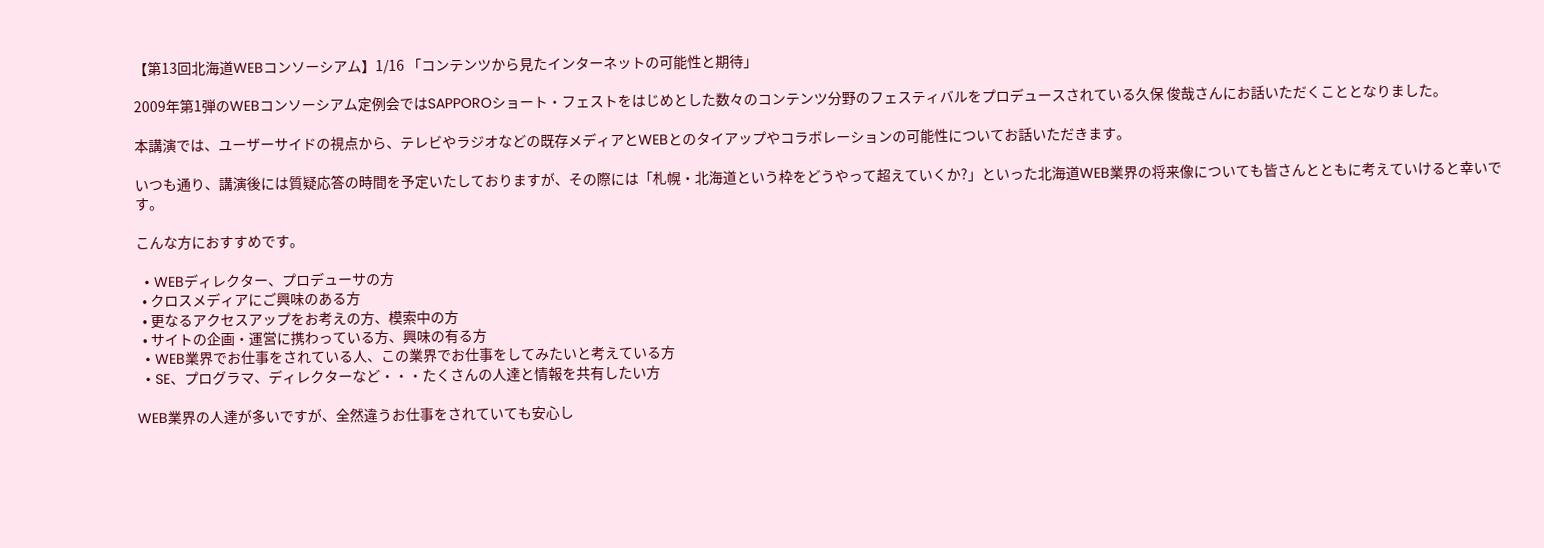【第13回北海道WEBコンソーシアム】1/16 「コンテンツから見たインターネットの可能性と期待」

2009年第1弾のWEBコンソーシアム定例会ではSAPPOROショート・フェストをはじめとした数々のコンテンツ分野のフェスティバルをプロデュースされている久保 俊哉さんにお話いただくこととなりました。

本講演では、ユーザーサイドの視点から、テレビやラジオなどの既存メディアとWEBとのタイアップやコラボレーションの可能性についてお話いただきます。

いつも通り、講演後には質疑応答の時間を予定いたしておりますが、その際には「札幌・北海道という枠をどうやって超えていくか?」といった北海道WEB業界の将来像についても皆さんとともに考えていけると幸いです。

こんな方におすすめです。

  • WEBディレクター、プロデューサの方
  • クロスメディアにご興味のある方
  • 更なるアクセスアップをお考えの方、模索中の方
  • サイトの企画・運営に携わっている方、興味の有る方
  • WEB業界でお仕事をされている人、この業界でお仕事をしてみたいと考えている方
  • SE、プログラマ、ディレクターなど・・・たくさんの人達と情報を共有したい方

WEB業界の人達が多いですが、全然違うお仕事をされていても安心し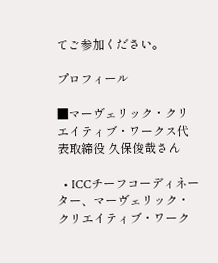てご参加ください。

プロフィール

■マーヴェリック・クリエイティブ・ワークス代表取締役 久保俊哉さん

  • ICCチーフコーディネーター、マーヴェリック・クリエイティブ・ワーク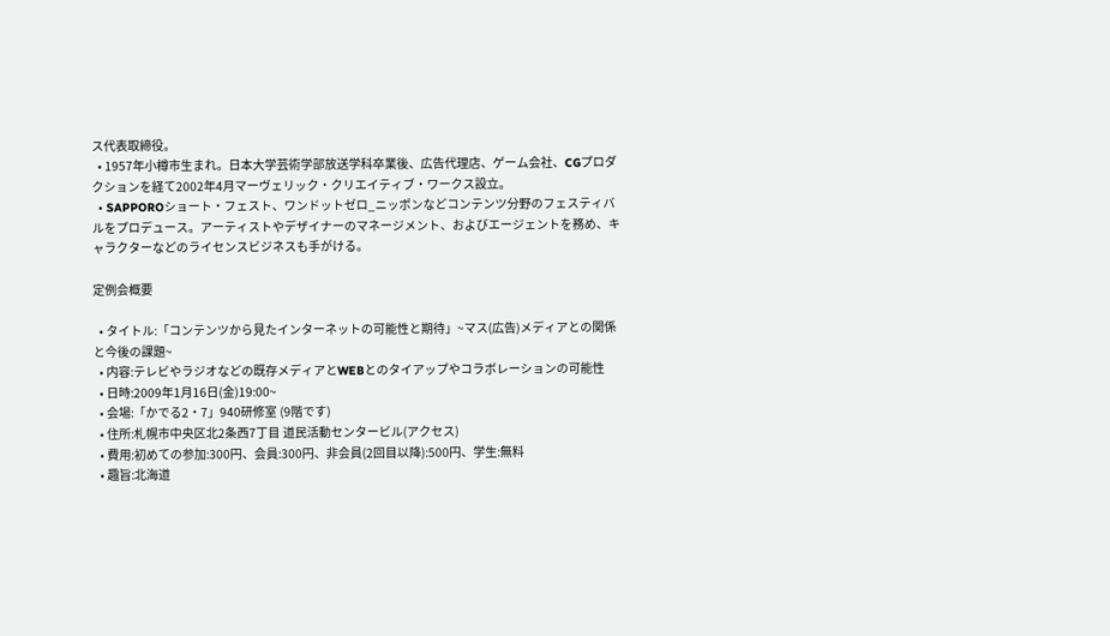ス代表取締役。
  • 1957年小樽市生まれ。日本大学芸術学部放送学科卒業後、広告代理店、ゲーム会社、CGプロダクションを経て2002年4月マーヴェリック・クリエイティブ・ワークス設立。
  • SAPPOROショート・フェスト、ワンドットゼロ_ニッポンなどコンテンツ分野のフェスティバルをプロデュース。アーティストやデザイナーのマネージメント、およびエージェントを務め、キャラクターなどのライセンスビジネスも手がける。

定例会概要

  • タイトル:「コンテンツから見たインターネットの可能性と期待」~マス(広告)メディアとの関係と今後の課題~
  • 内容:テレビやラジオなどの既存メディアとWEBとのタイアップやコラボレーションの可能性
  • 日時:2009年1月16日(金)19:00~
  • 会場:「かでる2・7」940研修室 (9階です)
  • 住所:札幌市中央区北2条西7丁目 道民活動センタービル(アクセス)
  • 費用:初めての参加:300円、会員:300円、非会員(2回目以降):500円、学生:無料
  • 趣旨:北海道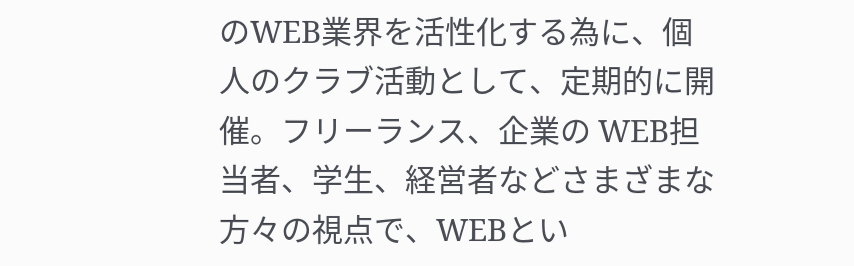のWEB業界を活性化する為に、個人のクラブ活動として、定期的に開催。フリーランス、企業の WEB担当者、学生、経営者などさまざまな方々の視点で、WEBとい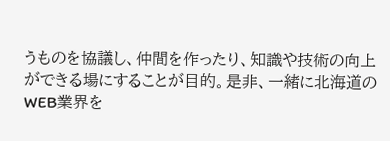うものを協議し、仲間を作ったり、知識や技術の向上ができる場にすることが目的。是非、一緒に北海道のWEB業界を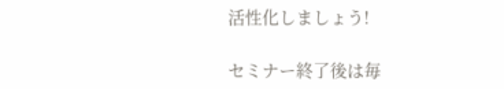活性化しましょう!

セミナー終了後は毎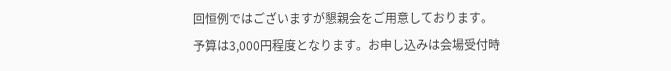回恒例ではございますが懇親会をご用意しております。
予算は3,000円程度となります。お申し込みは会場受付時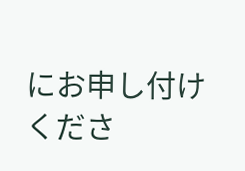にお申し付けくださ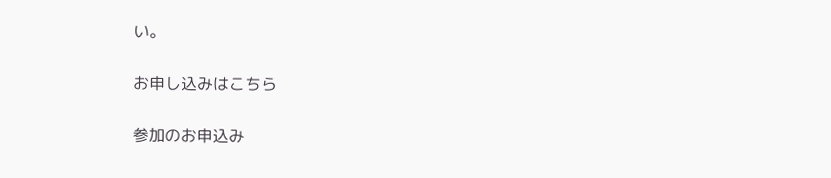い。

お申し込みはこちら

参加のお申込み